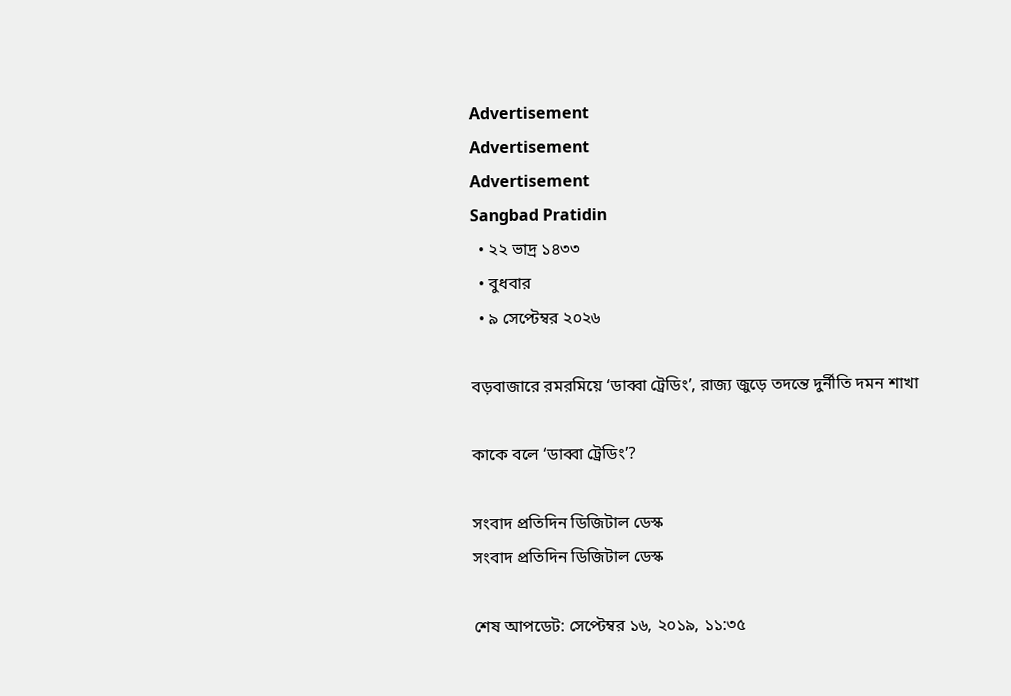Advertisement
Advertisement
Advertisement
Sangbad Pratidin
  • ২২ ভাদ্র ১৪৩৩
  • বুধবার
  • ৯ সেপ্টেম্বর ২০২৬

বড়বাজারে রমরমিয়ে ‘ডাব্বা ট্রেডিং’, রাজ্য জুড়ে তদন্তে দুর্নীতি দমন শাখা

কাকে বলে ‘ডাব্বা ট্রেডিং’?

সংবাদ প্রতিদিন ডিজিটাল ডেস্ক
সংবাদ প্রতিদিন ডিজিটাল ডেস্ক

শেষ আপডেট: সেপ্টেম্বর ১৬, ২০১৯, ১১:৩৫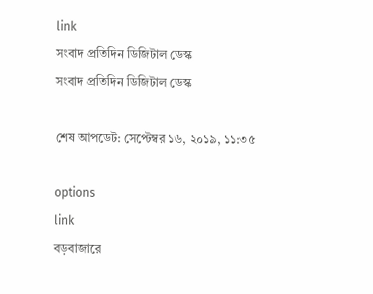link
সংবাদ প্রতিদিন ডিজিটাল ডেস্ক
সংবাদ প্রতিদিন ডিজিটাল ডেস্ক

শেষ আপডেট: সেপ্টেম্বর ১৬, ২০১৯, ১১:৩৫

options
link
বড়বাজারে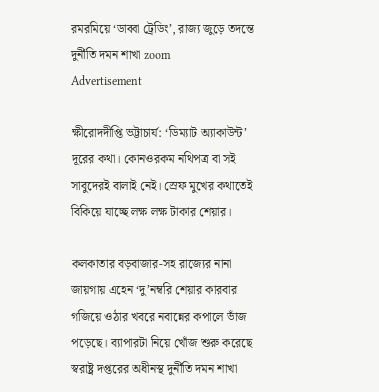রমরমিয়ে ‘ডাব্বা ট্রেডিং’, রাজ্য জুড়ে তদন্তে দুর্নীতি দমন শাখা zoom
Advertisement

ক্ষীরোদদীপ্তি ভট্টাচার্য: ‘ডিম্যাট অ্যাকাউন্ট’ দূরের কথা। কোনওরকম নথিপত্র বা সই সাবুদেরই বালাই নেই। স্রেফ মুখের কথাতেই বিকিয়ে যাচ্ছে লক্ষ লক্ষ টাকার শেয়ার।

কলকাতার বড়বাজার-সহ রাজ্যের নানা জায়গায় এহেন ‘দু’নম্বরি শেয়ার কারবার গজিয়ে ওঠার খবরে নবান্নের কপালে ভাঁজ পড়েছে। ব্যাপারটা নিয়ে খোঁজ শুরু করেছে স্বরাষ্ট্র দপ্তরের অধীনস্থ দুর্নীতি দমন শাখা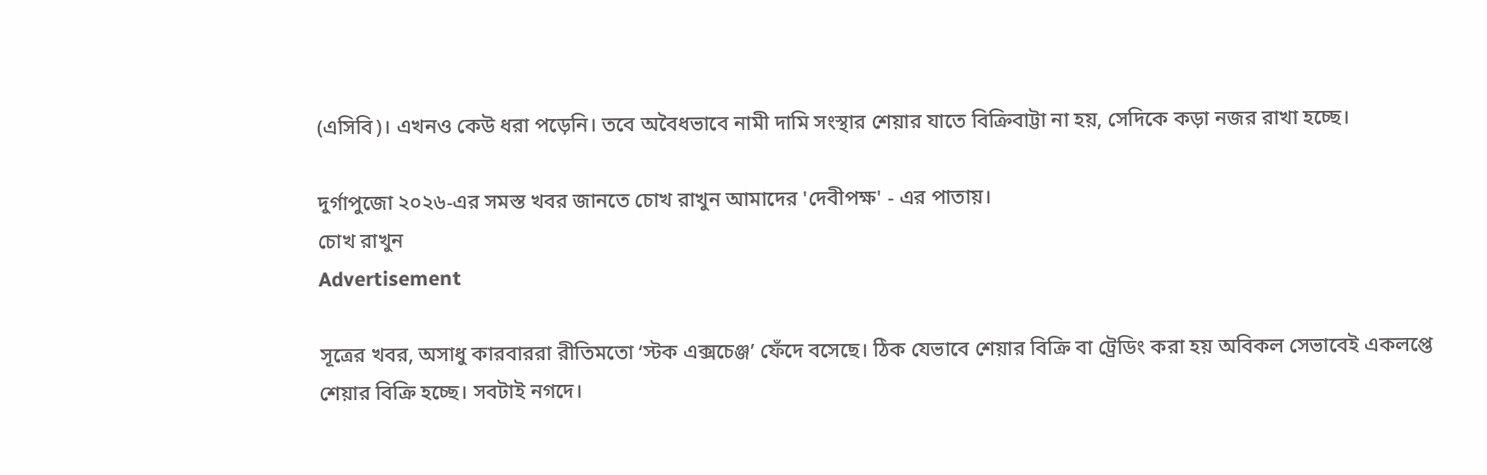(এসিবি)। এখনও কেউ ধরা পড়েনি। তবে অবৈধভাবে নামী দামি সংস্থার শেয়ার যাতে বিক্রিবাট্টা না হয়, সেদিকে কড়া নজর রাখা হচ্ছে।

দুর্গাপুজো ২০২৬-এর সমস্ত খবর জানতে চোখ রাখুন আমাদের 'দেবীপক্ষ' - এর পাতায়।
চোখ রাখুন
Advertisement

সূত্রের খবর, অসাধু কারবাররা রীতিমতো ‘স্টক এক্সচেঞ্জ’ ফেঁদে বসেছে। ঠিক যেভাবে শেয়ার বিক্রি বা ট্রেডিং করা হয় অবিকল সেভাবেই একলপ্তে শেয়ার বিক্রি হচ্ছে। সবটাই নগদে।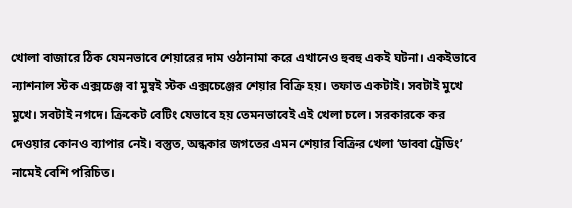খোলা বাজারে ঠিক যেমনভাবে শেয়ারের দাম ওঠানামা করে এখানেও হুবহু একই ঘটনা। একইভাবে ন্যাশনাল স্টক এক্সচেঞ্জ বা মুম্বই স্টক এক্সচেঞ্জের শেয়ার বিক্রি হয়। তফাত একটাই। সবটাই মুখে মুখে। সবটাই নগদে। ক্রিকেট বেটিং যেভাবে হয় তেমনভাবেই এই খেলা চলে। সরকারকে কর দেওয়ার কোনও ব্যাপার নেই। বস্তুত, অন্ধকার জগতের এমন শেয়ার বিক্রির খেলা ‘ডাব্বা ট্রেডিং’ নামেই বেশি পরিচিত।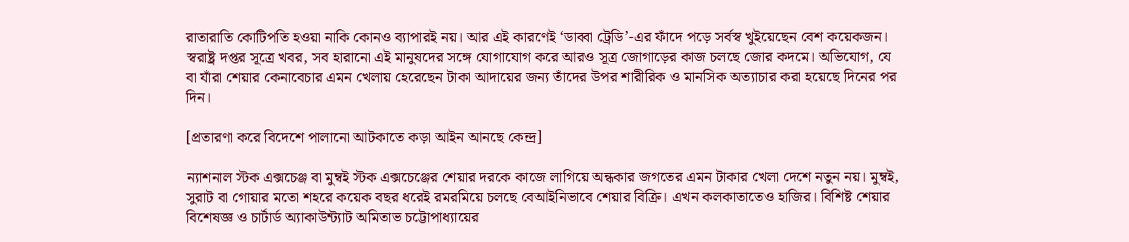রাতারাতি কোটিপতি হওয়া নাকি কোনও ব্যাপারই নয়। আর এই কারণেই ‘ডাব্বা ট্রেডি’-এর ফাঁদে পড়ে সর্বস্ব খুইয়েছেন বেশ কয়েকজন। স্বরাষ্ট্র দপ্তর সূত্রে খবর, সব হারানো এই মানুষদের সঙ্গে যোগাযোগ করে আরও সূত্র জোগাড়ের কাজ চলছে জোর কদমে। অভিযোগ, যে বা যাঁরা শেয়ার কেনাবেচার এমন খেলায় হেরেছেন টাকা আদায়ের জন্য তাঁদের উপর শারীরিক ও মানসিক অত্যাচার করা হয়েছে দিনের পর দিন।

[প্রতারণা করে বিদেশে পালানো আটকাতে কড়া আইন আনছে কেন্দ্র]

ন্যাশনাল স্টক এক্সচেঞ্জ বা মুম্বই স্টক এক্সচেঞ্জের শেয়ার দরকে কাজে লাগিয়ে অন্ধকার জগতের এমন টাকার খেলা দেশে নতুন নয়। মুম্বই, সুরাট বা গোয়ার মতো শহরে কয়েক বছর ধরেই রমরমিয়ে চলছে বেআইনিভাবে শেয়ার বিক্রি। এখন কলকাতাতেও হাজির। বিশিষ্ট শেয়ার বিশেষজ্ঞ ও চার্টার্ড অ্যাকাউন্ট্যাট অমিতাভ চট্টোপাধ্যায়ের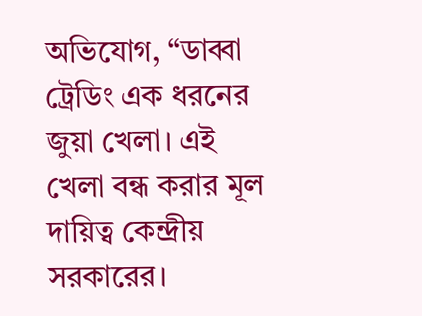অভিযোগ, “ডাব্বা ট্রেডিং এক ধরনের জুয়া খেলা। এই খেলা বন্ধ করার মূল দায়িত্ব কেন্দ্রীয় সরকারের।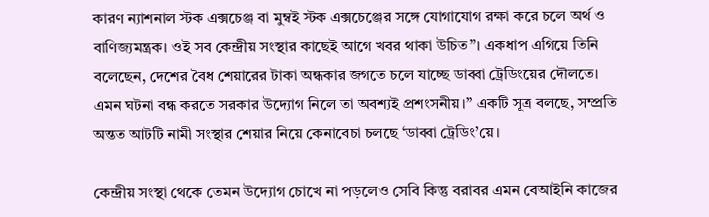কারণ ন্যাশনাল স্টক এক্সচেঞ্জ বা মুম্বই স্টক এক্সচেঞ্জের সঙ্গে যোগাযোগ রক্ষা করে চলে অর্থ ও বাণিজ্যমন্ত্রক। ওই সব কেন্দ্রীয় সংস্থার কাছেই আগে খবর থাকা উচিত”। একধাপ এগিয়ে তিনি বলেছেন, দেশের বৈধ শেয়ারের টাকা অন্ধকার জগতে চলে যাচ্ছে ডাব্বা ট্রেডিংয়ের দৌলতে। এমন ঘটনা বন্ধ করতে সরকার উদ্যোগ নিলে তা অবশ্যই প্রশংসনীয়।” একটি সূত্র বলছে, সম্প্রতি অন্তত আটটি নামী সংস্থার শেয়ার নিয়ে কেনাবেচা চলছে ‘ডাব্বা ট্রেডিং’য়ে।

কেন্দ্রীয় সংস্থা থেকে তেমন উদ্যোগ চোখে না পড়লেও সেবি কিন্তু বরাবর এমন বেআইনি কাজের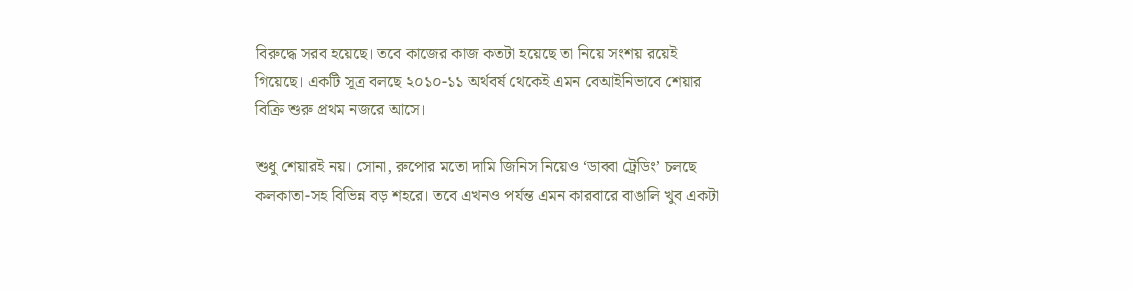বিরুদ্ধে সরব হয়েছে। তবে কাজের কাজ কতটা হয়েছে তা নিয়ে সংশয় রয়েই গিয়েছে। একটি সূত্র বলছে ২০১০-১১ অর্থবর্ষ থেকেই এমন বেআইনিভাবে শেয়ার বিক্রি শুরু প্রথম নজরে আসে।

শুধু শেয়ারই নয়। সোনা, রুপোর মতো দামি জিনিস নিয়েও ‘ডাব্বা ট্রেডিং’ চলছে কলকাতা-সহ বিভিন্ন বড় শহরে। তবে এখনও পর্যন্ত এমন কারবারে বাঙালি খুব একটা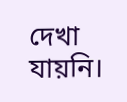দেখা যায়নি।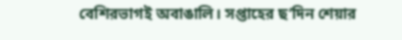বেশিরভাগই অবাঙালি। সপ্তাহের ছ’দিন শেয়ার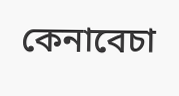কেনাবেচা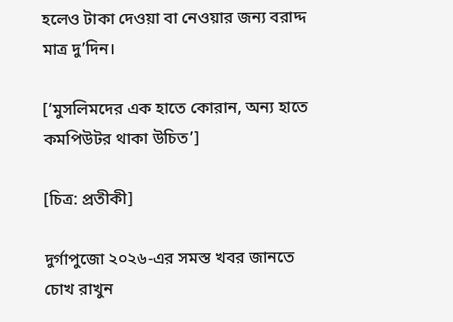হলেও টাকা দেওয়া বা নেওয়ার জন্য বরাদ্দ মাত্র দু’দিন।

[‘মুসলিমদের এক হাতে কোরান, অন্য হাতে কমপিউটর থাকা উচিত’]

[চিত্র: প্রতীকী]

দুর্গাপুজো ২০২৬-এর সমস্ত খবর জানতে চোখ রাখুন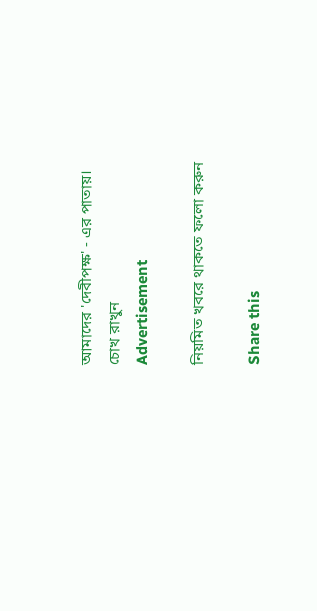আমাদের 'দেবীপক্ষ' - এর পাতায়।
চোখ রাখুন
Advertisement

নিয়মিত খবরে থাকতে ফলো করুন

Share this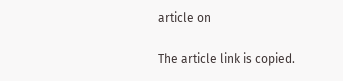article on

The article link is copied.